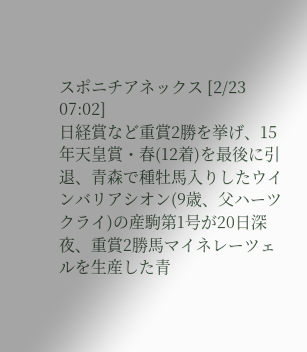スポニチアネックス [2/23 07:02]
日経賞など重賞2勝を挙げ、15年天皇賞・春(12着)を最後に引退、青森で種牡馬入りしたウインバリアシオン(9歳、父ハーツクライ)の産駒第1号が20日深夜、重賞2勝馬マイネレーツェルを生産した青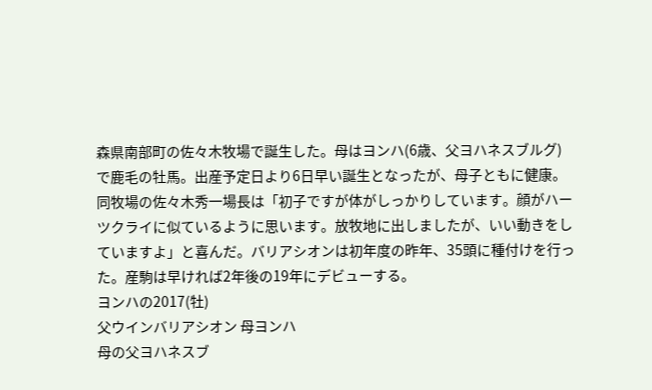森県南部町の佐々木牧場で誕生した。母はヨンハ(6歳、父ヨハネスブルグ)で鹿毛の牡馬。出産予定日より6日早い誕生となったが、母子ともに健康。
同牧場の佐々木秀一場長は「初子ですが体がしっかりしています。顔がハーツクライに似ているように思います。放牧地に出しましたが、いい動きをしていますよ」と喜んだ。バリアシオンは初年度の昨年、35頭に種付けを行った。産駒は早ければ2年後の19年にデビューする。
ヨンハの2017(牡)
父ウインバリアシオン 母ヨンハ
母の父ヨハネスブ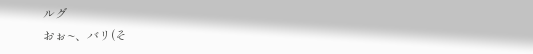ルグ
おぉ~、バリ(そ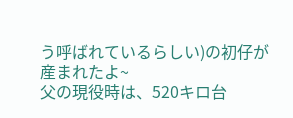う呼ばれているらしい)の初仔が産まれたよ~
父の現役時は、520キロ台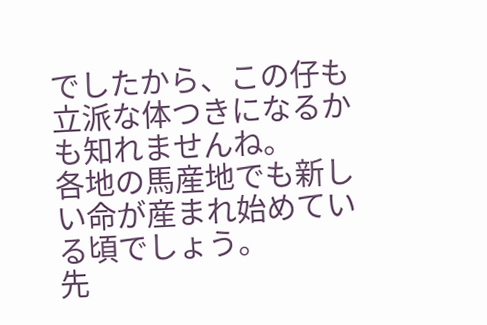でしたから、この仔も立派な体つきになるかも知れませんね。
各地の馬産地でも新しい命が産まれ始めている頃でしょう。
先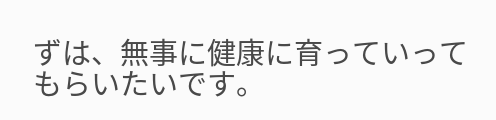ずは、無事に健康に育っていってもらいたいです。